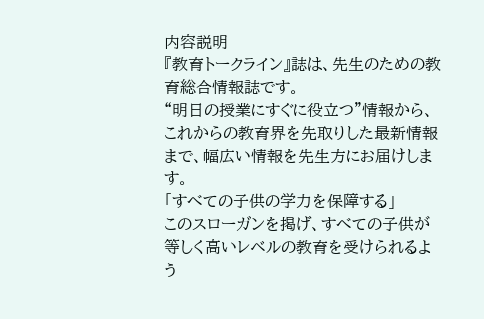内容説明
『教育トークライン』誌は、先生のための教育総合情報誌です。
“明日の授業にすぐに役立つ”情報から、これからの教育界を先取りした最新情報まで、幅広い情報を先生方にお届けします。
「すべての子供の学力を保障する」
このスローガンを掲げ、すべての子供が等しく高いレベルの教育を受けられるよう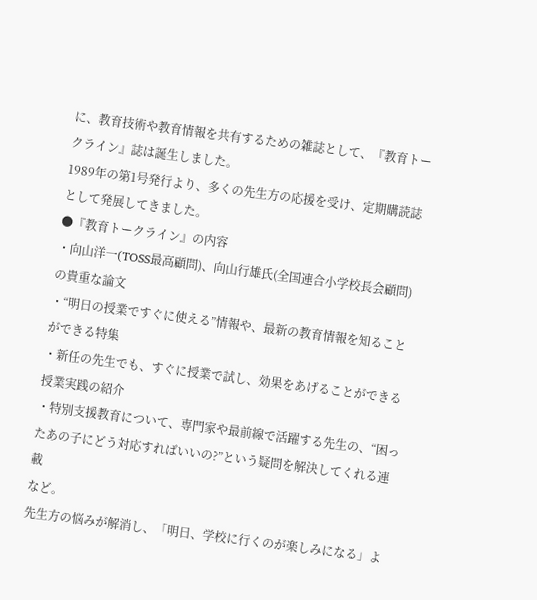に、教育技術や教育情報を共有するための雑誌として、『教育トークライン』誌は誕生しました。
1989年の第1号発行より、多くの先生方の応援を受け、定期購読誌として発展してきました。
●『教育トークライン』の内容
・向山洋一(TOSS最高顧問)、向山行雄氏(全国連合小学校長会顧問)の貴重な論文
・“明日の授業ですぐに使える”情報や、最新の教育情報を知ることができる特集
・新任の先生でも、すぐに授業で試し、効果をあげることができる授業実践の紹介
・特別支援教育について、専門家や最前線で活躍する先生の、“困ったあの子にどう対応すればいいの?”という疑問を解決してくれる連載
など。
先生方の悩みが解消し、「明日、学校に行くのが楽しみになる」よ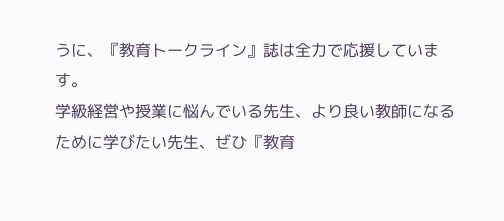うに、『教育トークライン』誌は全力で応援しています。
学級経営や授業に悩んでいる先生、より良い教師になるために学びたい先生、ぜひ『教育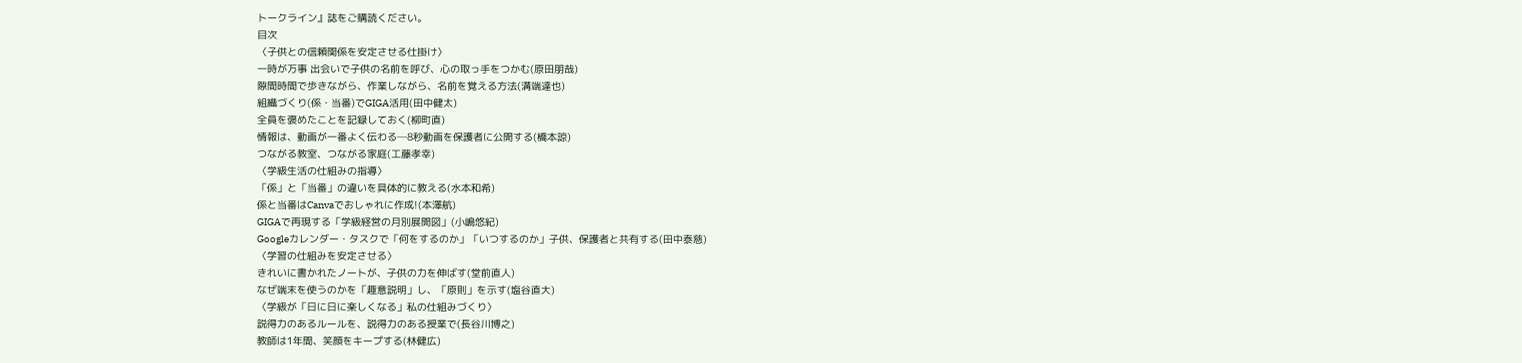トークライン』誌をご購読ください。
目次
〈子供との信頼関係を安定させる仕掛け〉
一時が万事 出会いで子供の名前を呼び、心の取っ手をつかむ(原田朋哉)
隙間時間で歩きながら、作業しながら、名前を覚える方法(溝端達也)
組織づくり(係・当番)でGIGA活用(田中健太)
全員を褒めたことを記録しておく(柳町直)
情報は、動画が一番よく伝わる─8秒動画を保護者に公開する(橋本諒)
つながる教室、つながる家庭(工藤孝幸)
〈学級生活の仕組みの指導〉
「係」と「当番」の違いを具体的に教える(水本和希)
係と当番はCanvaでおしゃれに作成!(本澤航)
GIGAで再現する「学級経営の月別展開図」(小嶋悠紀)
Googleカレンダー・タスクで「何をするのか」「いつするのか」子供、保護者と共有する(田中泰慈)
〈学習の仕組みを安定させる〉
きれいに書かれたノートが、子供の力を伸ばす(堂前直人)
なぜ端末を使うのかを「趣意説明」し、「原則」を示す(塩谷直大)
〈学級が「日に日に楽しくなる」私の仕組みづくり〉
説得力のあるルールを、説得力のある授業で(長谷川博之)
教師は1年間、笑顔をキープする(林健広)